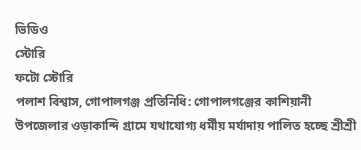ভিডিও
স্টোরি
ফটো স্টোরি
পলাশ বিশ্বাস, গোপালগঞ্জ প্রতিনিধি: গোপালগঞ্জের কাশিয়ানী উপজেলার ওড়াকান্দি গ্রামে যথাযোগ্য ধর্মীয় মর্যাদায় পালিত হচ্ছে শ্রীশ্রী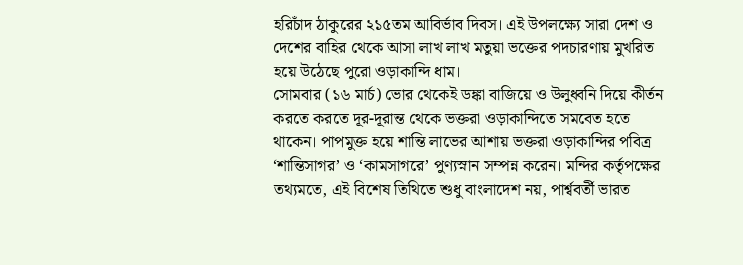হরিচাঁদ ঠাকুরের ২১৫তম আবির্ভাব দিবস। এই উপলক্ষ্যে সারা দেশ ও দেশের বাহির থেকে আসা লাখ লাখ মতুয়া ভক্তের পদচারণায় মুখরিত হয়ে উঠেছে পুরো ওড়াকান্দি ধাম।
সোমবার (১৬ মার্চ) ভোর থেকেই ডঙ্কা বাজিয়ে ও উলুধ্বনি দিয়ে কীর্তন করতে করতে দূর-দূরান্ত থেকে ভক্তরা ওড়াকান্দিতে সমবেত হতে থাকেন। পাপমুক্ত হয়ে শান্তি লাভের আশায় ভক্তরা ওড়াকান্দির পবিত্র ‘শান্তিসাগর’ ও ‘কামসাগরে’ পুণ্যস্নান সম্পন্ন করেন। মন্দির কর্তৃপক্ষের তথ্যমতে, এই বিশেষ তিথিতে শুধু বাংলাদেশ নয়, পার্শ্ববর্তী ভারত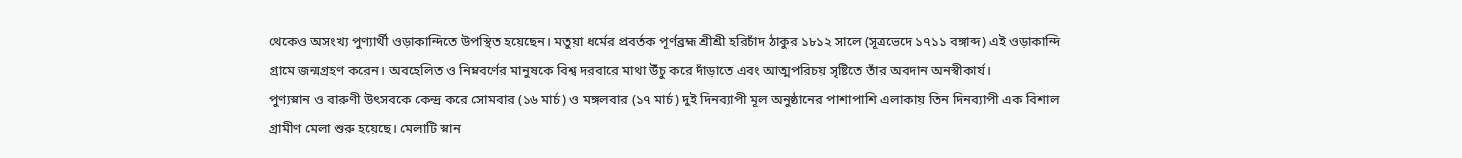থেকেও অসংখ্য পুণ্যার্থী ওড়াকান্দিতে উপস্থিত হয়েছেন। মতুয়া ধর্মের প্রবর্তক পূর্ণব্রহ্ম শ্রীশ্রী হরিচাঁদ ঠাকুর ১৮১২ সালে (সূত্রভেদে ১৭১১ বঙ্গাব্দ) এই ওড়াকান্দি গ্রামে জন্মগ্রহণ করেন। অবহেলিত ও নিম্নবর্ণের মানুষকে বিশ্ব দরবারে মাথা উঁচু করে দাঁড়াতে এবং আত্মপরিচয় সৃষ্টিতে তাঁর অবদান অনস্বীকার্য।
পুণ্যস্নান ও বারুণী উৎসবকে কেন্দ্র করে সোমবার (১৬ মার্চ) ও মঙ্গলবার (১৭ মার্চ) দুই দিনব্যাপী মূল অনুষ্ঠানের পাশাপাশি এলাকায় তিন দিনব্যাপী এক বিশাল গ্রামীণ মেলা শুরু হয়েছে। মেলাটি স্নান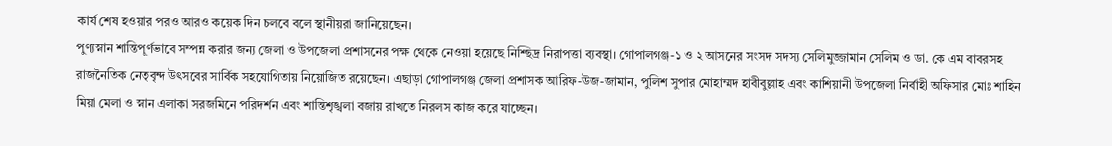কার্য শেষ হওয়ার পরও আরও কয়েক দিন চলবে বলে স্থানীয়রা জানিয়েছেন।
পুণ্যস্নান শান্তিপূর্ণভাবে সম্পন্ন করার জন্য জেলা ও উপজেলা প্রশাসনের পক্ষ থেকে নেওয়া হয়েছে নিশ্ছিদ্র নিরাপত্তা ব্যবস্থা। গোপালগঞ্জ-১ ও ২ আসনের সংসদ সদস্য সেলিমুজ্জামান সেলিম ও ডা. কে এম বাবরসহ রাজনৈতিক নেতৃবৃন্দ উৎসবের সার্বিক সহযোগিতায় নিয়োজিত রয়েছেন। এছাড়া গোপালগঞ্জ জেলা প্রশাসক আরিফ-উজ-জামান, পুলিশ সুপার মোহাম্মদ হাবীবুল্লাহ এবং কাশিয়ানী উপজেলা নির্বাহী অফিসার মোঃ শাহিন মিয়া মেলা ও স্নান এলাকা সরজমিনে পরিদর্শন এবং শান্তিশৃঙ্খলা বজায় রাখতে নিরলস কাজ করে যাচ্ছেন।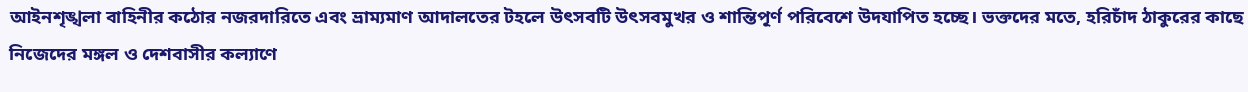আইনশৃঙ্খলা বাহিনীর কঠোর নজরদারিতে এবং ভ্রাম্যমাণ আদালতের টহলে উৎসবটি উৎসবমুখর ও শান্তিপূর্ণ পরিবেশে উদযাপিত হচ্ছে। ভক্তদের মতে, হরিচাঁদ ঠাকুরের কাছে নিজেদের মঙ্গল ও দেশবাসীর কল্যাণে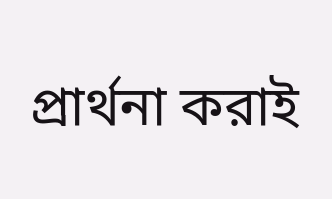প্রার্থনা করাই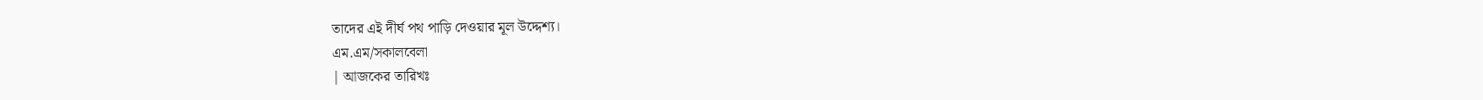তাদের এই দীর্ঘ পথ পাড়ি দেওয়ার মূল উদ্দেশ্য।
এম.এম/সকালবেলা
| আজকের তারিখঃ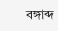বঙ্গাব্দ